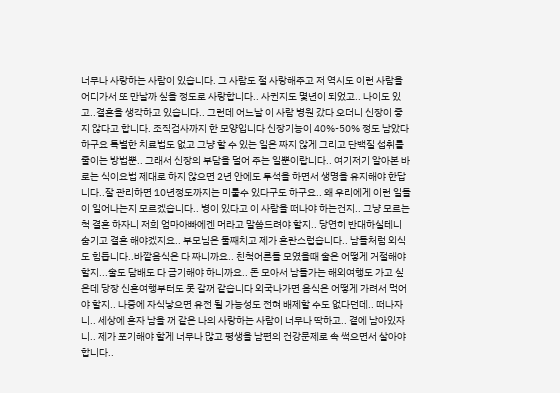너무나 사랑하는 사람이 있습니다. 그 사람도 절 사랑해주고 저 역시도 이런 사람을 어디가서 또 만날까 싶을 정도로 사랑합니다.. 사귄지도 몇년이 되었고.. 나이도 있고..결혼을 생각하고 있습니다.. 그런데 어느날 이 사람 병원 갔다 오더니 신장이 좋지 않다고 합니다. 조직검사까지 한 모양입니다 신장기능이 40%-50% 정도 남았다 하구요 특별한 치료법도 없고 그냥 할 수 있는 일은 짜지 않게 그리고 단백질 섭취를 줄이는 방법뿐.. 그래서 신장의 부담을 덜어 주는 일뿐이랍니다.. 여기저기 알아본 바로는 식이요법 제대로 하지 않으면 2년 안에도 투석을 하면서 생명을 유지해야 한답니다..잘 관리하면 10년정도까지는 미룰수 있다구도 하구요.. 왜 우리에게 이런 일들이 일어나는지 모르겠습니다.. 병이 있다고 이 사람을 떠나야 하는건지.. 그냥 모르는 척 결혼 하자니 저희 엄마아빠에겐 머라고 말씀드려야 할지.. 당연히 반대하실테니 숨기고 결혼 해야겠지요.. 부모님은 둘째치고 제가 혼란스럽습니다.. 남들처럼 외식도 힘듭니다..바깥음식은 다 짜니까요.. 친척어른들 모였을때 술은 어떻게 거절해야 할지...술도 담배도 다 금기해야 하니까요.. 돈 모아서 남들가는 해외여행도 가고 싶은데 당장 신혼여행부터도 못 갈꺼 같습니다 외국나가면 음식은 어떻게 가려서 먹어야 할지.. 나중에 자식낳으면 유전 될 가능성도 전혀 배제할 수도 없다던데.. 떠나자니.. 세상에 혼자 남을 꺼 같은 나의 사랑하는 사람이 너무나 딱하고.. 곁에 남아있자니.. 제가 포기해야 할게 너무나 많고 평생을 남편의 건강문제로 속 썩으면서 살아야 합니다..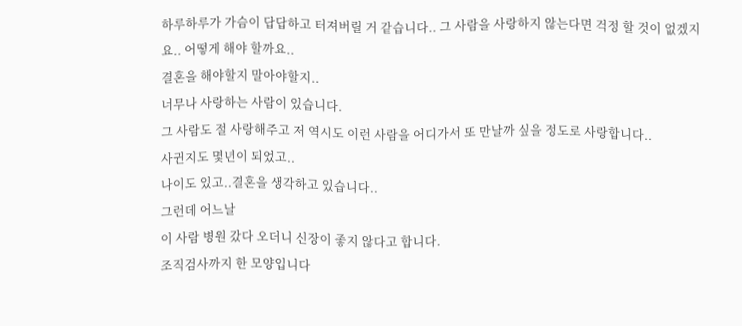하루하루가 가슴이 답답하고 터져버릴 거 같습니다.. 그 사람을 사랑하지 않는다면 걱정 할 것이 없겠지요.. 어떻게 해야 할까요..
결혼을 해야할지 말아야할지..
너무나 사랑하는 사람이 있습니다.
그 사람도 절 사랑해주고 저 역시도 이런 사람을 어디가서 또 만날까 싶을 정도로 사랑합니다..
사귄지도 몇년이 되었고..
나이도 있고..결혼을 생각하고 있습니다..
그런데 어느날
이 사람 병원 갔다 오더니 신장이 좋지 않다고 합니다.
조직검사까지 한 모양입니다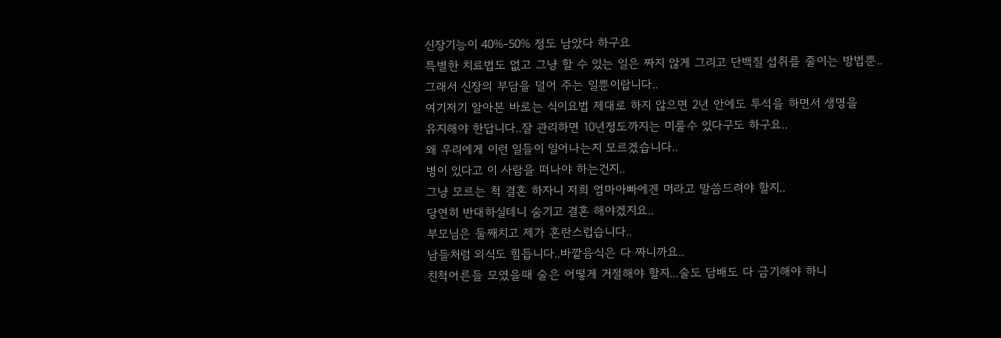신장기능이 40%-50% 정도 남았다 하구요
특별한 치료법도 없고 그냥 할 수 있는 일은 짜지 않게 그리고 단백질 섭취를 줄이는 방법뿐..
그래서 신장의 부담을 덜어 주는 일뿐이랍니다..
여기저기 알아본 바로는 식이요법 제대로 하지 않으면 2년 안에도 투석을 하면서 생명을
유지해야 한답니다..잘 관리하면 10년정도까지는 미룰수 있다구도 하구요..
왜 우리에게 이런 일들이 일어나는지 모르겠습니다..
병이 있다고 이 사람을 떠나야 하는건지..
그냥 모르는 척 결혼 하자니 저희 엄마아빠에겐 머라고 말씀드려야 할지..
당연히 반대하실테니 숨기고 결혼 해야겠지요..
부모님은 둘째치고 제가 혼란스럽습니다..
남들처럼 외식도 힘듭니다..바깥음식은 다 짜니까요..
친척어른들 모였을때 술은 어떻게 거절해야 할지...술도 담배도 다 금기해야 하니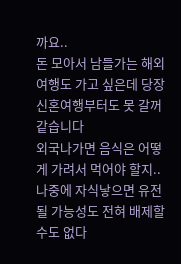까요..
돈 모아서 남들가는 해외여행도 가고 싶은데 당장 신혼여행부터도 못 갈꺼 같습니다
외국나가면 음식은 어떻게 가려서 먹어야 할지..
나중에 자식낳으면 유전 될 가능성도 전혀 배제할 수도 없다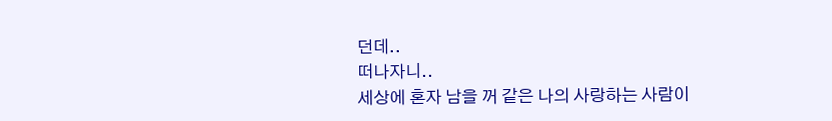던데..
떠나자니..
세상에 혼자 남을 꺼 같은 나의 사랑하는 사람이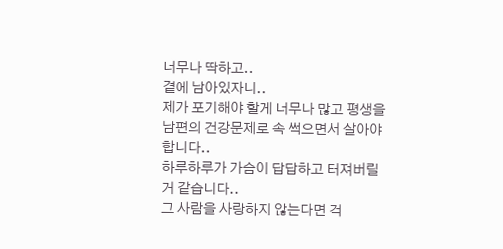너무나 딱하고..
곁에 남아있자니..
제가 포기해야 할게 너무나 많고 평생을 남편의 건강문제로 속 썩으면서 살아야 합니다..
하루하루가 가슴이 답답하고 터져버릴 거 같습니다..
그 사람을 사랑하지 않는다면 걱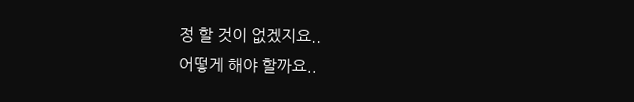정 할 것이 없겠지요..
어떻게 해야 할까요..